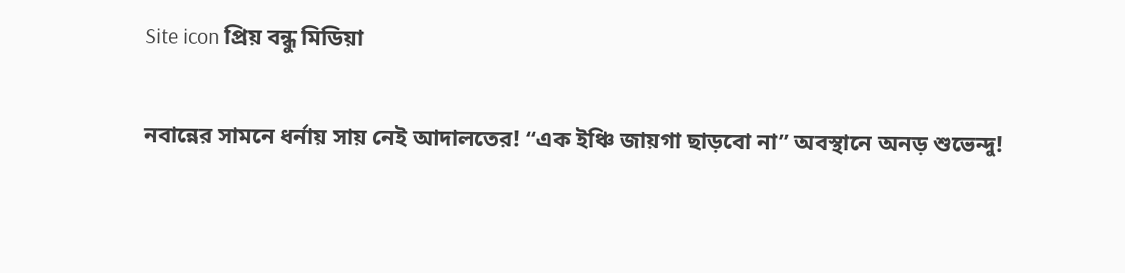Site icon প্রিয় বন্ধু মিডিয়া

নবান্নের সামনে ধর্নায় সায় নেই আদালতের! “এক ইঞ্চি জায়গা ছাড়বো না” অবস্থানে অনড় শুভেন্দু!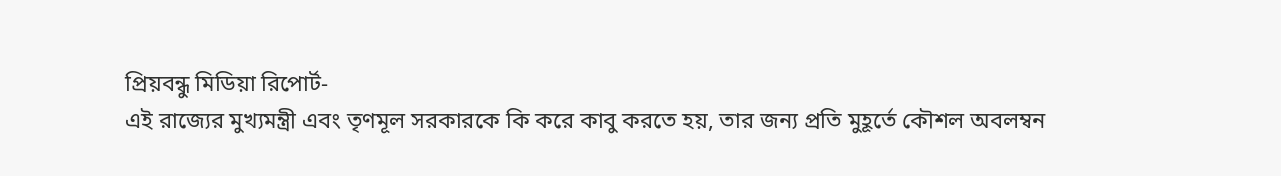প্রিয়বন্ধু মিডিয়া রিপোর্ট-
এই রাজ্যের মুখ্যমন্ত্রী এবং তৃণমূল সরকারকে কি করে কাবু করতে হয়, তার জন্য প্রতি মুহূর্তে কৌশল অবলম্বন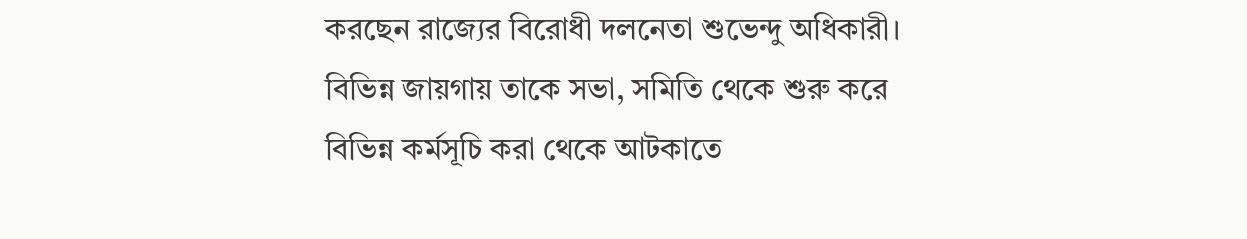করছেন রাজ্যের বিরোধী দলনেতা শুভেন্দু অধিকারী। বিভিন্ন জায়গায় তাকে সভা, সমিতি থেকে শুরু করে বিভিন্ন কর্মসূচি করা থেকে আটকাতে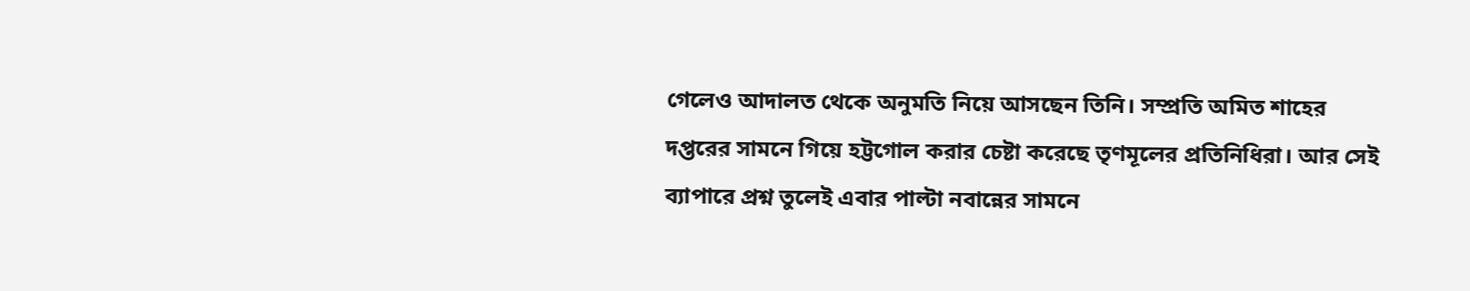গেলেও আদালত থেকে অনুমতি নিয়ে আসছেন তিনি। সম্প্রতি অমিত শাহের দপ্তরের সামনে গিয়ে হট্টগোল করার চেষ্টা করেছে তৃণমূলের প্রতিনিধিরা। আর সেই ব্যাপারে প্রশ্ন তুলেই এবার পাল্টা নবান্নের সামনে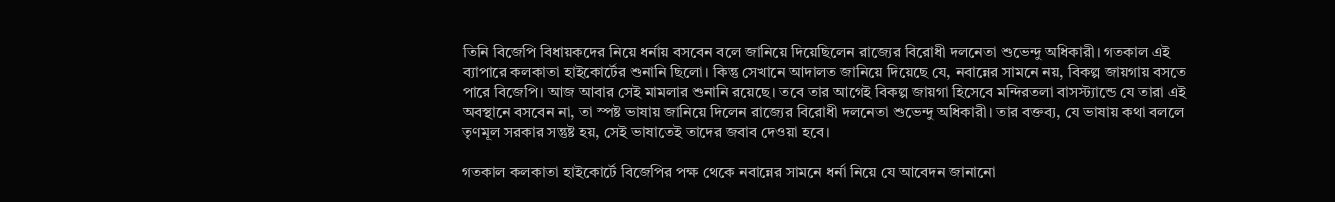তিনি বিজেপি বিধায়কদের নিয়ে ধর্নায় বসবেন বলে জানিয়ে দিয়েছিলেন রাজ্যের বিরোধী দলনেতা শুভেন্দু অধিকারী। গতকাল এই ব্যাপারে কলকাতা হাইকোর্টের শুনানি ছিলো। কিন্তু সেখানে আদালত জানিয়ে দিয়েছে যে, নবান্নের সামনে নয়, বিকল্প জায়গায় বসতে পারে বিজেপি। আজ আবার সেই মামলার শুনানি রয়েছে। তবে তার আগেই বিকল্প জায়গা হিসেবে মন্দিরতলা বাসস্ট্যান্ডে যে তারা এই অবস্থানে বসবেন না, তা স্পষ্ট ভাষায় জানিয়ে দিলেন রাজ্যের বিরোধী দলনেতা শুভেন্দু অধিকারী। তার বক্তব্য, যে ভাষায় কথা বললে তৃণমূল সরকার সন্তুষ্ট হয়, সেই ভাষাতেই তাদের জবাব দেওয়া হবে।

গতকাল কলকাতা হাইকোর্টে বিজেপির পক্ষ থেকে নবান্নের সামনে ধর্না নিয়ে যে আবেদন জানানো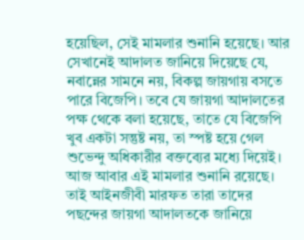হয়েছিল, সেই মামলার শুনানি হয়েছে। আর সেখানেই আদালত জানিয়ে দিয়েছে যে, নবান্নের সামনে নয়, বিকল্প জায়গায় বসতে পারে বিজেপি। তবে যে জায়গা আদালতের পক্ষ থেকে বলা হয়েছে, তাতে যে বিজেপি খুব একটা সন্তুষ্ট নয়, তা স্পষ্ট হয়ে গেল শুভেন্দু অধিকারীর বক্তব্যের মধ্যে দিয়েই। আজ আবার এই মামলার শুনানি রয়েছে। তাই আইনজীবী মারফত তারা তাদের পছন্দের জায়গা আদালতকে জানিয়ে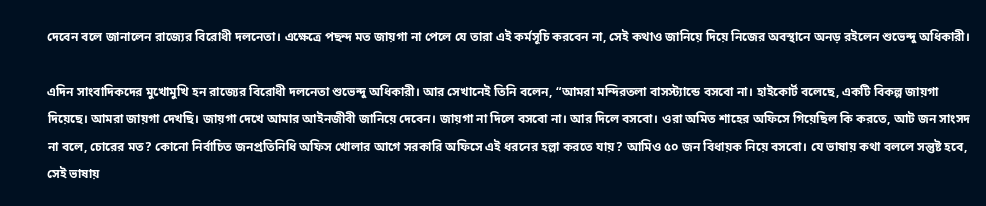দেবেন বলে জানালেন রাজ্যের বিরোধী দলনেতা। এক্ষেত্রে পছন্দ মত জায়গা না পেলে যে তারা এই কর্মসূচি করবেন না, সেই কথাও জানিয়ে দিয়ে নিজের অবস্থানে অনড় রইলেন শুভেন্দু অধিকারী।

এদিন সাংবাদিকদের মুখোমুখি হন রাজ্যের বিরোধী দলনেতা শুভেন্দু অধিকারী। আর সেখানেই তিনি বলেন, “আমরা মন্দিরতলা বাসস্ট্যান্ডে বসবো না। হাইকোর্ট বলেছে, একটি বিকল্প জায়গা দিয়েছে। আমরা জায়গা দেখছি। জায়গা দেখে আমার আইনজীবী জানিয়ে দেবেন। জায়গা না দিলে বসবো না। আর দিলে বসবো। ওরা অমিত শাহের অফিসে গিয়েছিল কি করতে, আট জন সাংসদ না বলে, চোরের মত? কোনো নির্বাচিত জনপ্রতিনিধি অফিস খোলার আগে সরকারি অফিসে এই ধরনের হল্লা করতে যায়? আমিও ৫০ জন বিধায়ক নিয়ে বসবো। যে ভাষায় কথা বললে সন্তুষ্ট হবে, সেই ভাষায়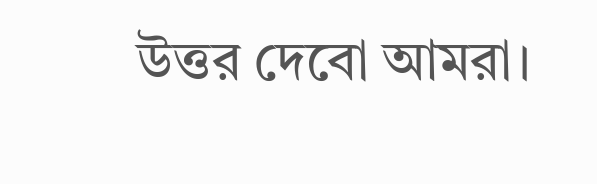উত্তর দেবো আমরা।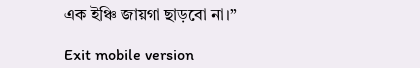এক ইঞ্চি জায়গা ছাড়বো না।”

Exit mobile version